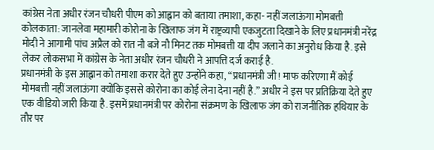कांग्रेस नेता अधीर रंजन चौधरी पीएम को आह्वान को बताया तमाशा, कहा- नहीं जलाऊंगा मोमबत्ती
कोलकाता: जानलेवा महामारी कोरोना के खिलाफ जंग में राष्ट्रव्यापी एकजुटता दिखाने के लिए प्रधानमंत्री नरेंद्र मोदी ने आगामी पांच अप्रैल को रात नौ बजे नौ मिनट तक मोमबत्ती या दीप जलाने का अनुरोध किया है. इसे लेकर लोकसभा में कांग्रेस के नेता अधीर रंजन चौधरी ने आपत्ति दर्ज कराई है.
प्रधानमंत्री के इस आह्वान को तमाशा करार देते हुए उन्होंने कहा, “प्रधानमंत्री जी! माफ करिएगा मैं कोई मोमबत्ती नहीं जलाऊंगा क्योंकि इससे कोरोना का कोई लेना देना नहीं है.” अधीर ने इस पर प्रतिक्रिया देते हुए एक वीडियो जारी किया है. इसमें प्रधानमंत्री पर कोरोना संक्रमण के खिलाफ जंग को राजनीतिक हथियार के तौर पर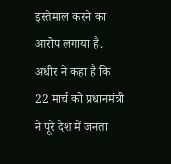इस्तेमाल करने का आरोप लगाया है. अधीर ने कहा है कि 22 मार्च को प्रधानमंत्री ने पूरे देश में जनता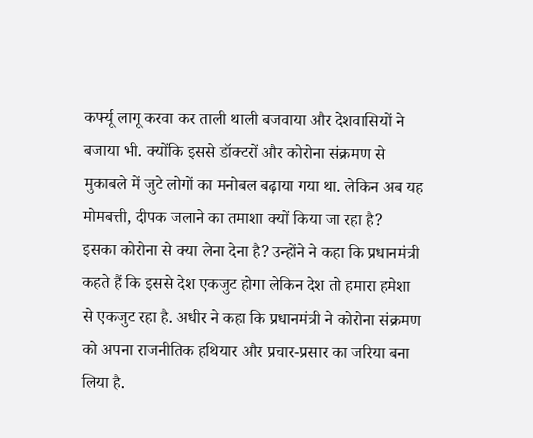कर्फ्यू लागू करवा कर ताली थाली बजवाया और देशवासियों ने बजाया भी. क्योंकि इससे डॉक्टरों और कोरोना संक्रमण से मुकाबले में जुटे लोगों का मनोबल बढ़ाया गया था. लेकिन अब यह मोमबत्ती, दीपक जलाने का तमाशा क्यों किया जा रहा है?
इसका कोरोना से क्या लेना देना है? उन्होंने ने कहा कि प्रधानमंत्री कहते हैं कि इससे देश एकजुट होगा लेकिन देश तो हमारा हमेशा से एकजुट रहा है. अधीर ने कहा कि प्रधानमंत्री ने कोरोना संक्रमण को अपना राजनीतिक हथियार और प्रचार-प्रसार का जरिया बना लिया है.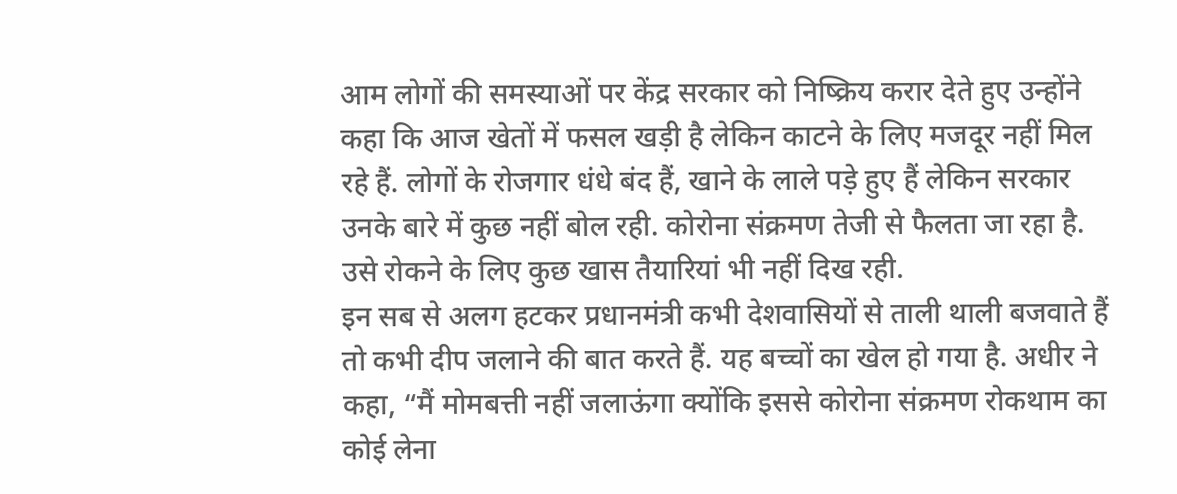आम लोगों की समस्याओं पर केंद्र सरकार को निष्क्रिय करार देते हुए उन्होंने कहा कि आज खेतों में फसल खड़ी है लेकिन काटने के लिए मजदूर नहीं मिल रहे हैं. लोगों के रोजगार धंधे बंद हैं, खाने के लाले पड़े हुए हैं लेकिन सरकार उनके बारे में कुछ नहीं बोल रही. कोरोना संक्रमण तेजी से फैलता जा रहा है. उसे रोकने के लिए कुछ खास तैयारियां भी नहीं दिख रही.
इन सब से अलग हटकर प्रधानमंत्री कभी देशवासियों से ताली थाली बजवाते हैं तो कभी दीप जलाने की बात करते हैं. यह बच्चों का खेल हो गया है. अधीर ने कहा, “मैं मोमबत्ती नहीं जलाऊंगा क्योंकि इससे कोरोना संक्रमण रोकथाम का कोई लेना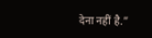देना नहीं है.”